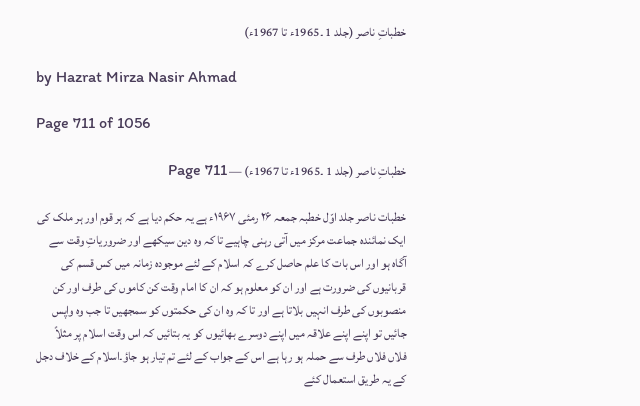خطباتِ ناصر (جلد 1 ۔1965ء تا 1967ء)

by Hazrat Mirza Nasir Ahmad

Page 711 of 1056

خطباتِ ناصر (جلد 1 ۔1965ء تا 1967ء) — Page 711

خطبات ناصر جلد اوّل خطبہ جمعہ ۲۶ رمئی ۱۹۶۷ء ہے یہ حکم دیا ہے کہ ہر قوم اور ہر ملک کی ایک نمائندہ جماعت مرکز میں آتی رہنی چاہیے تا کہ وہ دین سیکھے اور ضروریاتِ وقت سے آگاہ ہو اور اس بات کا علم حاصل کرے کہ اسلام کے لئے موجودہ زمانہ میں کس قسم کی قربانیوں کی ضرورت ہے اور ان کو معلوم ہو کہ ان کا امام وقت کن کاموں کی طرف اور کن منصوبوں کی طرف انہیں بلاتا ہے اور تا کہ وہ ان کی حکمتوں کو سمجھیں تا جب وہ واپس جائیں تو اپنے اپنے علاقہ میں اپنے دوسرے بھائیوں کو یہ بتائیں کہ اس وقت اسلام پر مثلاً فلاں فلاں طرف سے حملہ ہو رہا ہے اس کے جواب کے لئے تم تیار ہو جاؤ۔اسلام کے خلاف دجل کے یہ طریق استعمال کئے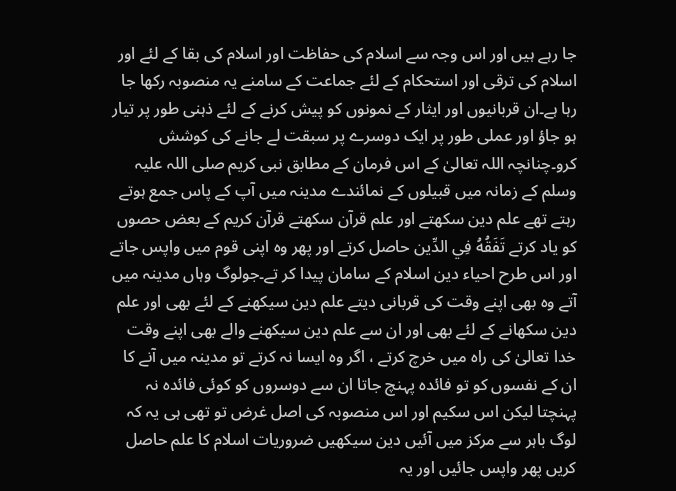جا رہے ہیں اور اس وجہ سے اسلام کی حفاظت اور اسلام کی بقا کے لئے اور اسلام کی ترقی اور استحکام کے لئے جماعت کے سامنے یہ منصوبہ رکھا جا رہا ہے۔ان قربانیوں اور ایثار کے نمونوں کو پیش کرنے کے لئے ذہنی طور پر تیار ہو جاؤ اور عملی طور پر ایک دوسرے پر سبقت لے جانے کی کوشش کرو۔چنانچہ اللہ تعالیٰ کے اس فرمان کے مطابق نبی کریم صلی اللہ علیہ وسلم کے زمانہ میں قبیلوں کے نمائندے مدینہ میں آپ کے پاس جمع ہوتے رہتے تھے علم دین سکھتے اور علم قرآن سکھتے قرآن کریم کے بعض حصوں کو یاد کرتے تَفَقُهُ فِي الدِّين حاصل کرتے اور پھر وہ اپنی قوم میں واپس جاتے اور اس طرح احیاء دین اسلام کے سامان پیدا کر تے۔جولوگ وہاں مدینہ میں آتے وہ بھی اپنے وقت کی قربانی دیتے علم دین سیکھنے کے لئے بھی اور علم دین سکھانے کے لئے بھی اور ان سے علم دین سیکھنے والے بھی اپنے وقت خدا تعالیٰ کی راہ میں خرچ کرتے ، اگر وہ ایسا نہ کرتے تو مدینہ میں آنے کا ان کے نفسوں کو تو فائدہ پہنچ جاتا ان سے دوسروں کو کوئی فائدہ نہ پہنچتا لیکن اس سکیم اور اس منصوبہ کی اصل غرض تو تھی ہی یہ کہ لوگ باہر سے مرکز میں آئیں دین سیکھیں ضروریات اسلام کا علم حاصل کریں پھر واپس جائیں اور یہ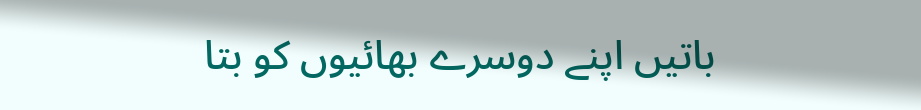باتیں اپنے دوسرے بھائیوں کو بتا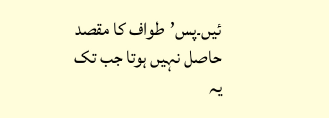ئیں۔پس’طواف کا مقصد حاصل نہیں ہوتا جب تک یہ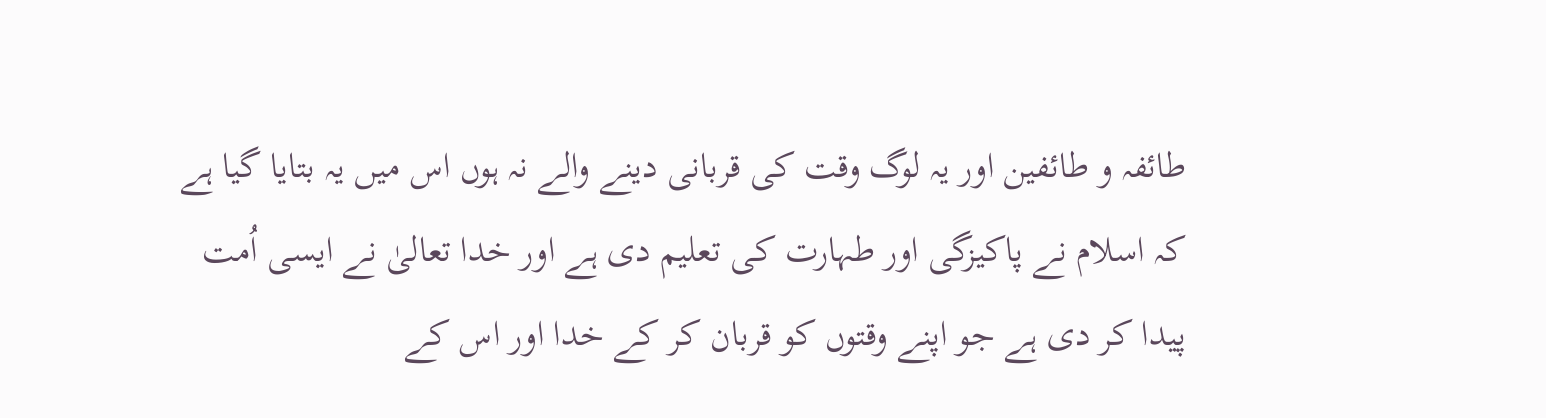طائفہ و طائفین اور یہ لوگ وقت کی قربانی دینے والے نہ ہوں اس میں یہ بتایا گیا ہے کہ اسلام نے پاکیزگی اور طہارت کی تعلیم دی ہے اور خدا تعالیٰ نے ایسی اُمت پیدا کر دی ہے جو اپنے وقتوں کو قربان کر کے خدا اور اس کے